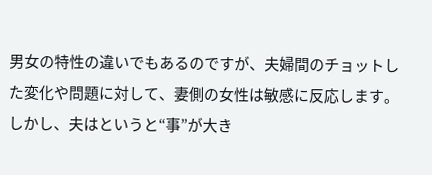男女の特性の違いでもあるのですが、夫婦間のチョットした変化や問題に対して、妻側の女性は敏感に反応します。
しかし、夫はというと“事”が大き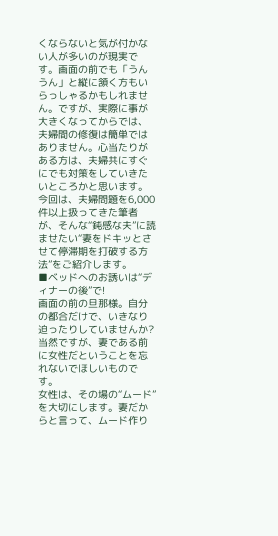くならないと気が付かない人が多いのが現実です。画面の前でも「うんうん」と縦に頷く方もいらっしゃるかもしれません。ですが、実際に事が大きくなってからでは、夫婦間の修復は簡単ではありません。心当たりがある方は、夫婦共にすぐにでも対策をしていきたいところかと思います。
今回は、夫婦問題を6,000件以上扱ってきた筆者が、そんな“鈍感な夫”に読ませたい“妻をドキッとさせて停滞期を打破する方法”をご紹介します。
■ベッドへのお誘いは“ディナーの後”で!
画面の前の旦那様。自分の都合だけで、いきなり迫ったりしていませんか? 当然ですが、妻である前に女性だということを忘れないでほしいものです。
女性は、その場の“ムード”を大切にします。妻だからと言って、ムード作り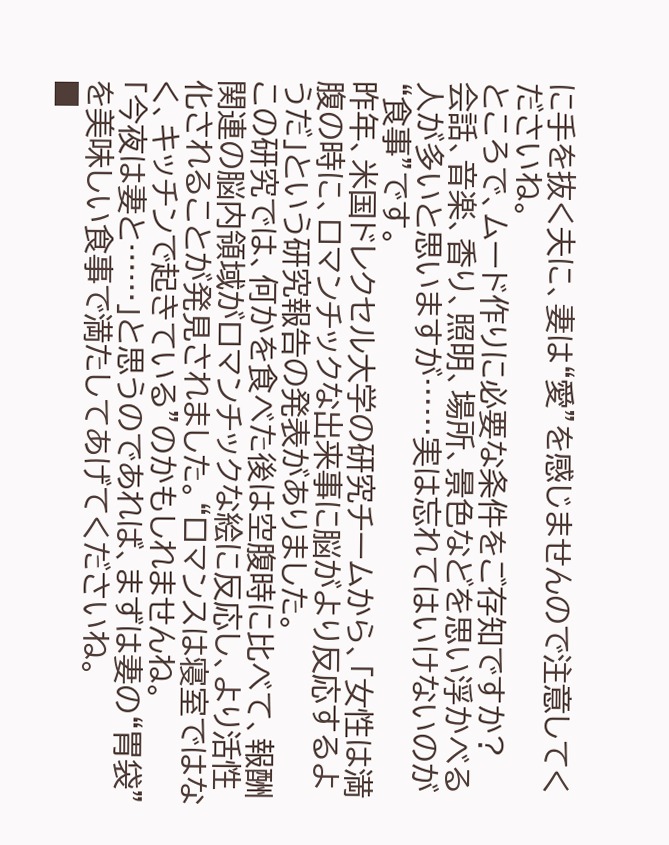に手を抜く夫に、妻は“愛”を感じませんので注意してくださいね。
ところで、ムード作りに必要な条件をご存知ですか?
会話、音楽、香り、照明、場所、景色などを思い浮かべる人が多いと思いますが……実は忘れてはいけないのが“食事”です。
昨年、米国ドレクセル大学の研究チームから、「女性は満腹の時に、ロマンチックな出来事に脳がより反応するようだ」という研究報告の発表がありました。
この研究では、何かを食べた後は空腹時に比べて、報酬関連の脳内領域がロマンチックな絵に反応し、より活性化されることが発見されました。“ロマンスは寝室ではなく、キッチンで起きている”のかもしれませんね。
「今夜は妻と……」と思うのであれば、まずは妻の“胃袋”を美味しい食事で満たしてあげてくださいね。
■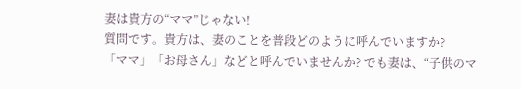妻は貴方の“ママ”じゃない!
質問です。貴方は、妻のことを普段どのように呼んでいますか?
「ママ」「お母さん」などと呼んでいませんか? でも妻は、“子供のマ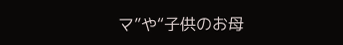マ”や“子供のお母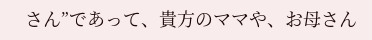さん”であって、貴方のママや、お母さん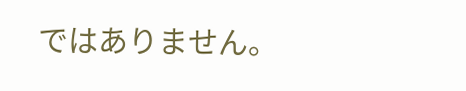ではありません。